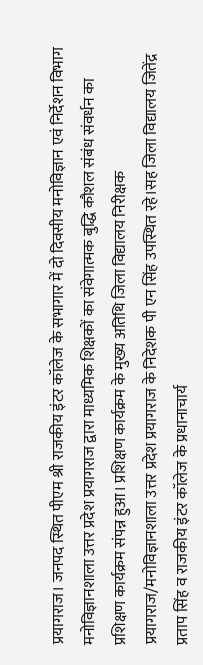प्रयागराज। जनपद स्थित पीएम श्री राजकीय इंटर कॉलेज के सभागार में दो दिवसीय मनोविज्ञान एवं निर्देशन विभाग मनोविज्ञानशाला उत्तर प्रदेश प्रयागराज द्वारा माध्यमिक शिक्षकों का संवेगात्मक बुद्धि कौशल संबंध संवर्धन का प्रशिक्षण कार्यक्रम संपन्न हुआ। प्रशिक्षण कार्यक्रम के मुख्य अतिथि जिला विद्यालय निरीक्षक प्रयागराज/मनोविज्ञानशाला उत्तर प्रदेश प्रयागराज के निदेशक पी एन सिंह उपस्थित रहे।सह जिला विद्यालय जितेंद्र प्रताप सिंह व राजकीय इंटर कॉलेज के प्रधानाचार्य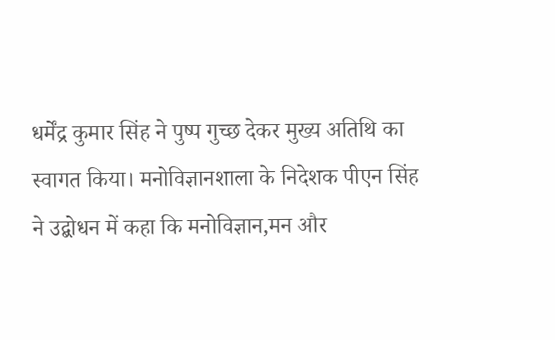धर्मेंद्र कुमार सिंह ने पुष्प गुच्छ देकर मुख्य अतिथि का स्वागत किया। मनोविज्ञानशाला के निदेशक पीएन सिंह ने उद्बोधन में कहा कि मनोविज्ञान,मन और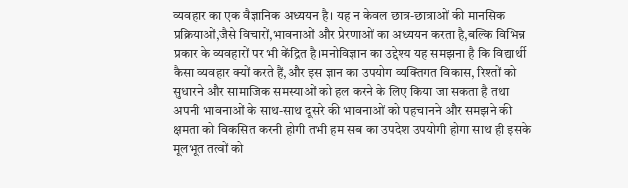व्यवहार का एक वैज्ञानिक अध्ययन है। यह न केवल छात्र-छात्राओं की मानसिक प्रक्रियाओं,जैसे विचारों,भावनाओं और प्रेरणाओं का अध्ययन करता है,बल्कि विभिन्न प्रकार के व्यवहारों पर भी केंद्रित है।मनोविज्ञान का उद्देश्य यह समझना है कि विद्यार्थी कैसा व्यवहार क्यों करते हैं,और इस ज्ञान का उपयोग व्यक्तिगत विकास, रिश्तों को सुधारने और सामाजिक समस्याओं को हल करने के लिए किया जा सकता है तथा अपनी भावनाओं के साथ-साथ दूसरे की भावनाओं को पहचानने और समझने की क्षमता को विकसित करनी होगी तभी हम सब का उपदेश उपयोगी होगा साथ ही इसके मूलभूत तत्वों को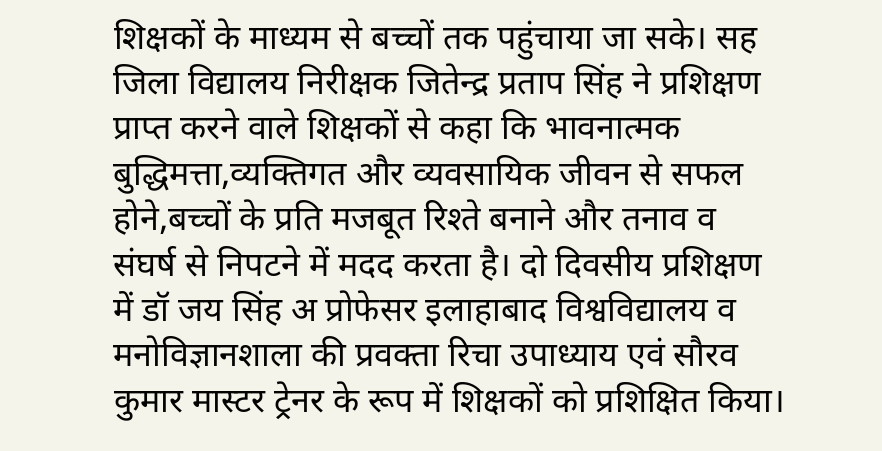शिक्षकों के माध्यम से बच्चों तक पहुंचाया जा सके। सह जिला विद्यालय निरीक्षक जितेन्द्र प्रताप सिंह ने प्रशिक्षण प्राप्त करने वाले शिक्षकों से कहा कि भावनात्मक बुद्धिमत्ता,व्यक्तिगत और व्यवसायिक जीवन से सफल होने,बच्चों के प्रति मजबूत रिश्ते बनाने और तनाव व संघर्ष से निपटने में मदद करता है। दो दिवसीय प्रशिक्षण में डॉ जय सिंह अ प्रोफेसर इलाहाबाद विश्वविद्यालय व मनोविज्ञानशाला की प्रवक्ता रिचा उपाध्याय एवं सौरव कुमार मास्टर ट्रेनर के रूप में शिक्षकों को प्रशिक्षित किया।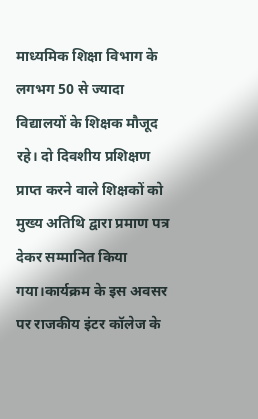माध्यमिक शिक्षा विभाग के लगभग 50 से ज्यादा विद्यालयों के शिक्षक मौजूद रहे। दो दिवशीय प्रशिक्षण प्राप्त करने वाले शिक्षकों को मुख्य अतिथि द्वारा प्रमाण पत्र देकर सम्मानित किया गया।कार्यक्रम के इस अवसर पर राजकीय इंटर कॉलेज के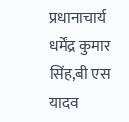प्रधानाचार्य धर्मेंद्र कुमार सिंह,बी एस यादव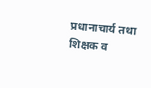प्रधानाचार्य तथा शिक्षक व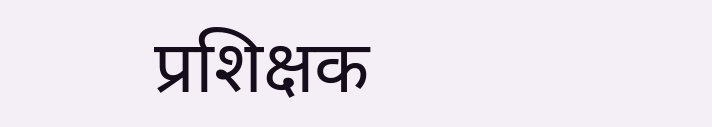प्रशिक्षक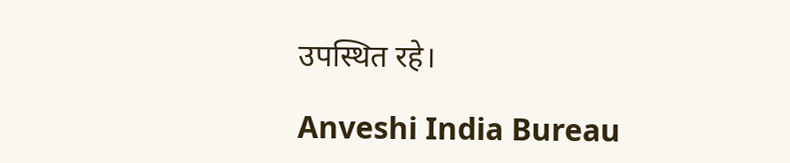उपस्थित रहे।

Anveshi India Bureau